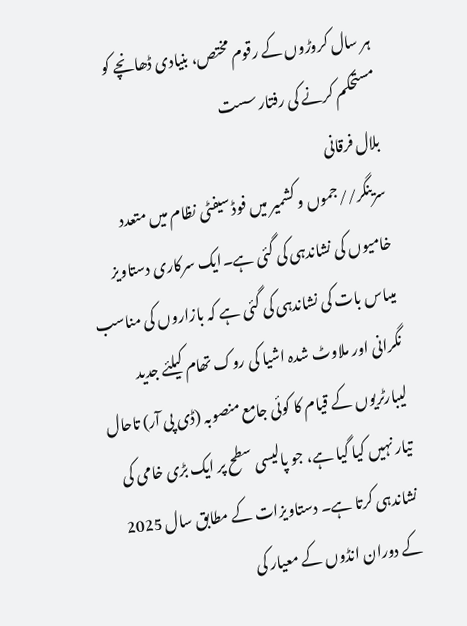ہر سال کروڑوں کے رقوم مختص، بنیادی ڈھانچے کو مستحکم کرنے کی رفتار سست
بلال فرقانی
سرینگر//جموں و کشمیر میں فوڈ سیفٹی نظام میں متعدد خامیوں کی نشاندہی کی گئی ہے۔ایک سرکاری دستاویز میںاس بات کی نشاندہی کی گئی ہے کہ بازاروں کی مناسب نگرانی اور ملاوٹ شدہ اشیا کی روک تھام کیلئے جدید لیبارٹریوں کے قیام کا کوئی جامع منصوبہ (ڈی پی آر) تاحال تیار نہیں کیا گیا ہے، جو پالیسی سطح پر ایک بڑی خامی کی نشاندہی کرتا ہے۔ دستاویزات کے مطابق سال 2025 کے دوران انڈوں کے معیار کی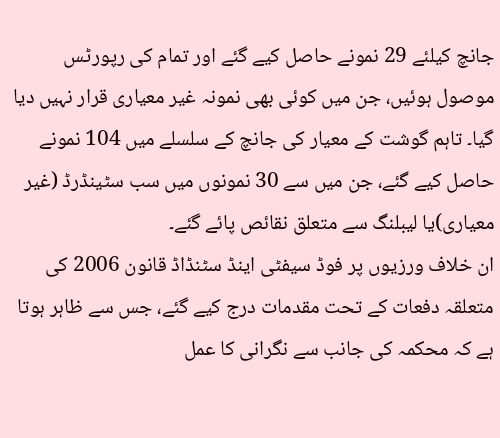جانچ کیلئے 29 نمونے حاصل کیے گئے اور تمام کی رپورٹس موصول ہوئیں، جن میں کوئی بھی نمونہ غیر معیاری قرار نہیں دیا گیا۔ تاہم گوشت کے معیار کی جانچ کے سلسلے میں 104 نمونے حاصل کیے گئے، جن میں سے 30 نمونوں میں سب سٹینڈرڈ (غیر معیاری)یا لیبلنگ سے متعلق نقائص پائے گئے۔
ان خلاف ورزیوں پر فوڈ سیفٹی اینڈ سٹنڈاڈ قانون 2006 کی متعلقہ دفعات کے تحت مقدمات درج کیے گئے، جس سے ظاہر ہوتا ہے کہ محکمہ کی جانب سے نگرانی کا عمل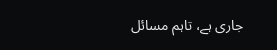جاری ہے، تاہم مسائل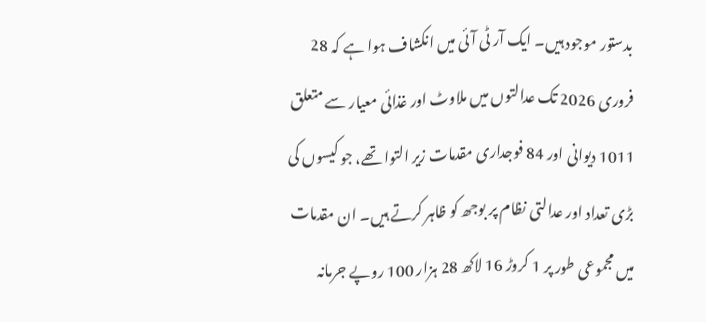بدستور موجود ہیں۔ ایک آر ٹی آئی میں انکشاف ہوا ہے کہ 28 فروری 2026 تک عدالتوں میں ملاوٹ اور غذائی معیار سے متعلق 1011 دیوانی اور 84 فوجداری مقدمات زیر التوا تھے، جو کیسوں کی بڑی تعداد اور عدالتی نظام پر بوجھ کو ظاہر کرتے ہیں۔ ان مقدمات میں مجموعی طور پر 1 کروڑ 16 لاکھ 28 ہزار 100 روپے جرمانہ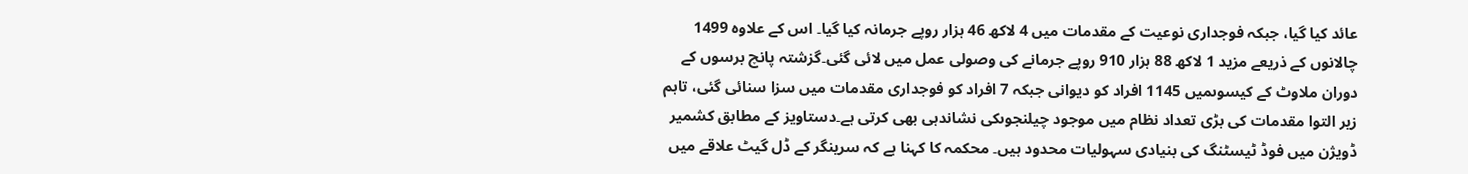عائد کیا گیا، جبکہ فوجداری نوعیت کے مقدمات میں 4 لاکھ 46 ہزار روپے جرمانہ کیا گیا۔ اس کے علاوہ 1499 چالانوں کے ذریعے مزید 1 لاکھ 88 ہزار 910 روپے جرمانے کی وصولی عمل میں لائی گئی۔گزشتہ پانچ برسوں کے دوران ملاوٹ کے کیسوںمیں 1145 افراد کو دیوانی جبکہ 7 افراد کو فوجداری مقدمات میں سزا سنائی گئی، تاہم زیر التوا مقدمات کی بڑی تعداد نظام میں موجود چیلنجوںکی نشاندہی بھی کرتی ہے۔دستاویز کے مطابق کشمیر ڈویژن میں فوڈ ٹیسٹنگ کی بنیادی سہولیات محدود ہیں۔ محکمہ کا کہنا ہے کہ سرینگر کے ڈل گیٹ علاقے میں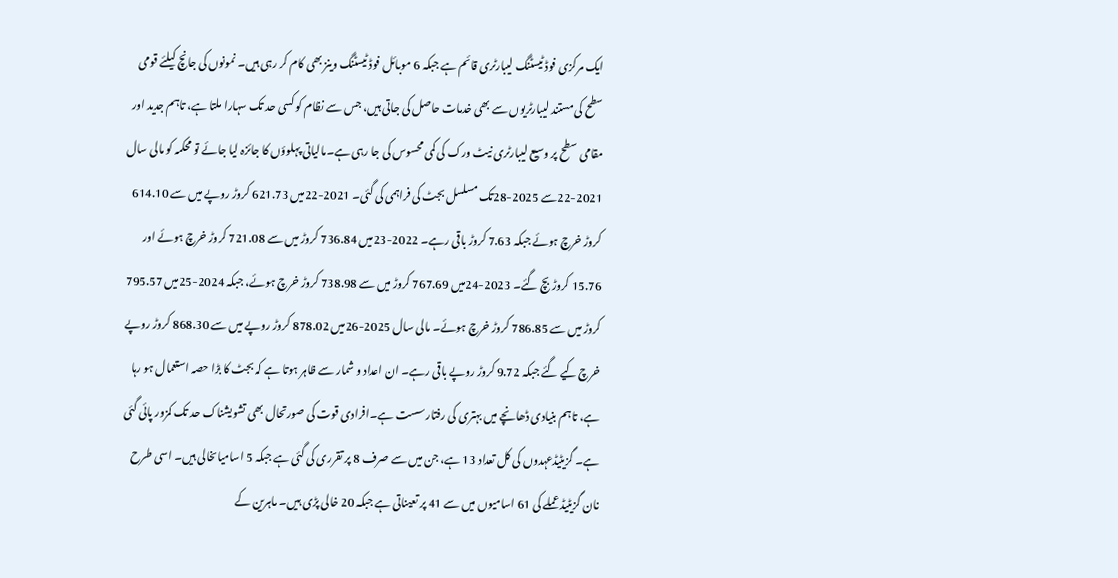ایک مرکزی فوڈ ٹیسٹنگ لیبارٹری قائم ہے جبکہ 6 موبائل فوڈ ٹیسٹنگ وینز بھی کام کر رہی ہیں۔ نمونوں کی جانچ کیلئے قومی سطح کی مستند لیبارٹریوں سے بھی خدمات حاصل کی جاتی ہیں، جس سے نظام کو کسی حد تک سہارا ملتا ہے، تاہم جدید اور مقامی سطح پر وسیع لیبارٹری نیٹ ورک کی کمی محسوس کی جا رہی ہے۔مالیاتی پہلوؤں کا جائزہ لیا جائے تو محکمہ کو مالی سال 2021-22سے 2025-28تک مسلسل بجٹ کی فراہمی کی گئی۔ 2021-22میں 621.73 کروڑ روپے میں سے 614.10 کروڑ خرچ ہوئے جبکہ 7.63 کروڑ باقی رہے۔ 2022-23میں 736.84 کروڑ میں سے 721.08 کروڑ خرچ ہوئے اور 15.76 کروڑ بچ گئے۔ 2023-24میں 767.69 کروڑ میں سے 738.98 کروڑ خرچ ہوئے، جبکہ 2024-25میں 795.57 کروڑ میں سے 786.85 کروڑ خرچ ہوئے۔ مالی سال 2025-26میں 878.02 کروڑ روپے میں سے 868.30 کروڑ روپے خرچ کیے گئے جبکہ 9.72 کروڑ روپے باقی رہے۔ ان اعداد و شمار سے ظاہر ہوتا ہے کہ بجٹ کا بڑا حصہ استعمال ہو رہا ہے، تاہم بنیادی ڈھانچے میں بہتری کی رفتار سست ہے۔افرادی قوت کی صورتحال بھی تشویشناک حد تک کمزور پائی گئی ہے۔ گزیٹیڈعہدوں کی کل تعداد 13 ہے، جن میں سے صرف 8 پر تقرری کی گئی ہے جبکہ 5 اسامیاںخالی ہیں۔ اسی طرح نان گزیٹیڈ عملے کی 61 اسامیوں میں سے 41 پر تعیناتی ہے جبکہ 20 خالی پڑی ہیں۔ ماہرین کے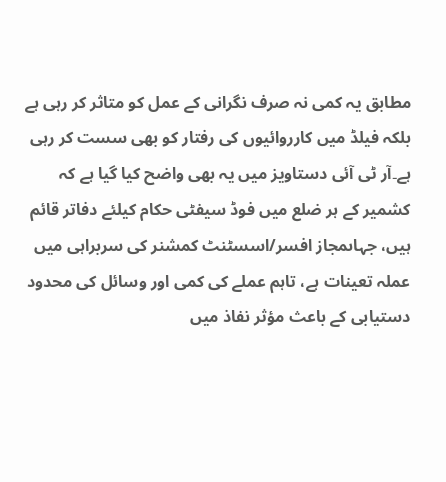مطابق یہ کمی نہ صرف نگرانی کے عمل کو متاثر کر رہی ہے بلکہ فیلڈ میں کارروائیوں کی رفتار کو بھی سست کر رہی ہے۔آر ٹی آئی دستاویز میں یہ بھی واضح کیا گیا ہے کہ کشمیر کے ہر ضلع میں فوڈ سیفٹی حکام کیلئے دفاتر قائم ہیں، جہاںمجاز افسر/اسسٹنٹ کمشنر کی سربراہی میں عملہ تعینات ہے، تاہم عملے کی کمی اور وسائل کی محدود دستیابی کے باعث مؤثر نفاذ میں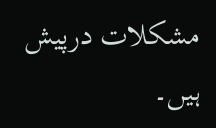مشکلات درپیش ہیں۔